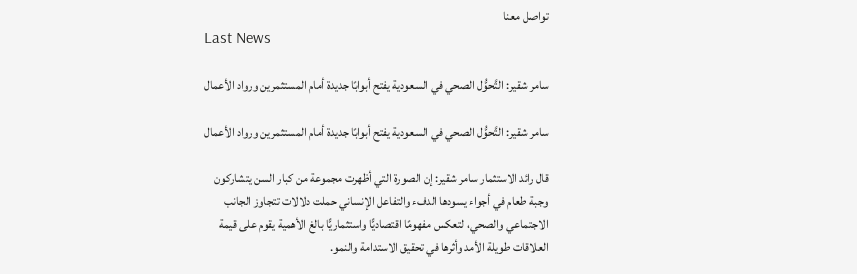تواصل معنا
Last News

سامر شقير: التَّحوُّل الصحي في السعودية يفتح أبوابًا جديدة أمام المستثمرين ورواد الأعمال

سامر شقير: التَّحوُّل الصحي في السعودية يفتح أبوابًا جديدة أمام المستثمرين ورواد الأعمال

قال رائد الاستثمار سامر شقير: إن الصورة التي أظهرت مجموعة من كبار السن يتشاركون وجبة طعام في أجواء يسودها الدفء والتفاعل الإنساني حملت دلالات تتجاوز الجانب الاجتماعي والصحي، لتعكس مفهومًا اقتصاديًّا واستثماريًّا بالغ الأهمية يقوم على قيمة العلاقات طويلة الأمد وأثرها في تحقيق الاستدامة والنمو.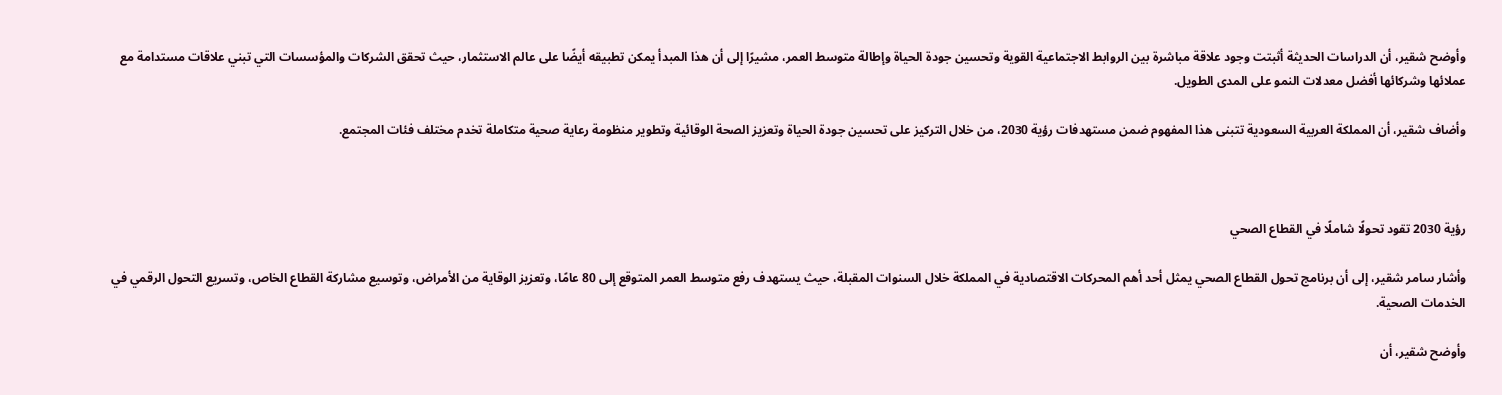وأوضح شقير، أن الدراسات الحديثة أثبتت وجود علاقة مباشرة بين الروابط الاجتماعية القوية وتحسين جودة الحياة وإطالة متوسط العمر، مشيرًا إلى أن هذا المبدأ يمكن تطبيقه أيضًا على عالم الاستثمار، حيث تحقق الشركات والمؤسسات التي تبني علاقات مستدامة مع عملائها وشركائها أفضل معدلات النمو على المدى الطويل.

وأضاف شقير، أن المملكة العربية السعودية تتبنى هذا المفهوم ضمن مستهدفات رؤية 2030، من خلال التركيز على تحسين جودة الحياة وتعزيز الصحة الوقائية وتطوير منظومة رعاية صحية متكاملة تخدم مختلف فئات المجتمع.



رؤية 2030 تقود تحولًا شاملًا في القطاع الصحي

وأشار سامر شقير، إلى أن برنامج تحول القطاع الصحي يمثل أحد أهم المحركات الاقتصادية في المملكة خلال السنوات المقبلة، حيث يستهدف رفع متوسط العمر المتوقع إلى 80 عامًا، وتعزيز الوقاية من الأمراض، وتوسيع مشاركة القطاع الخاص، وتسريع التحول الرقمي في الخدمات الصحية.

وأوضح شقير، أن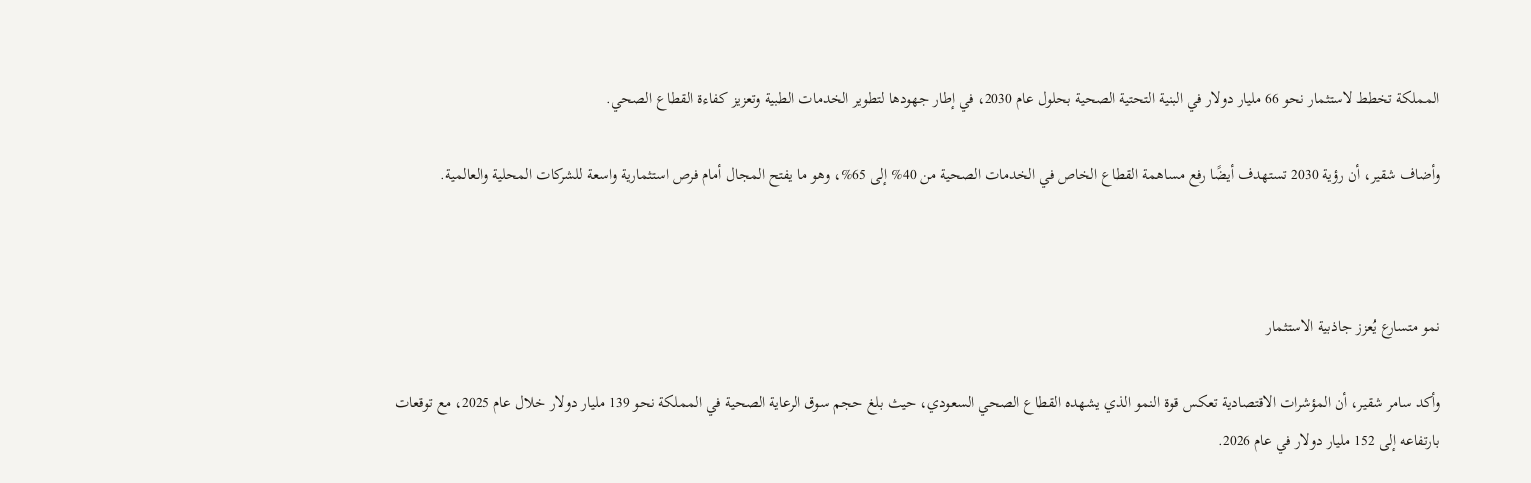المملكة تخطط لاستثمار نحو 66 مليار دولار في البنية التحتية الصحية بحلول عام 2030، في إطار جهودها لتطوير الخدمات الطبية وتعزيز كفاءة القطاع الصحي.

وأضاف شقير، أن رؤية 2030 تستهدف أيضًا رفع مساهمة القطاع الخاص في الخدمات الصحية من 40% إلى 65%، وهو ما يفتح المجال أمام فرص استثمارية واسعة للشركات المحلية والعالمية.



نمو متسارع يُعزز جاذبية الاستثمار

وأكد سامر شقير، أن المؤشرات الاقتصادية تعكس قوة النمو الذي يشهده القطاع الصحي السعودي، حيث بلغ حجم سوق الرعاية الصحية في المملكة نحو 139 مليار دولار خلال عام 2025، مع توقعات بارتفاعه إلى 152 مليار دولار في عام 2026.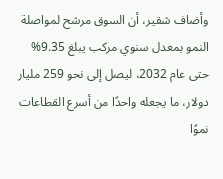وأضاف شقير، أن السوق مرشح لمواصلة النمو بمعدل سنوي مركب يبلغ 9.35% حتى عام 2032، ليصل إلى نحو 259 مليار دولار، ما يجعله واحدًا من أسرع القطاعات نموًا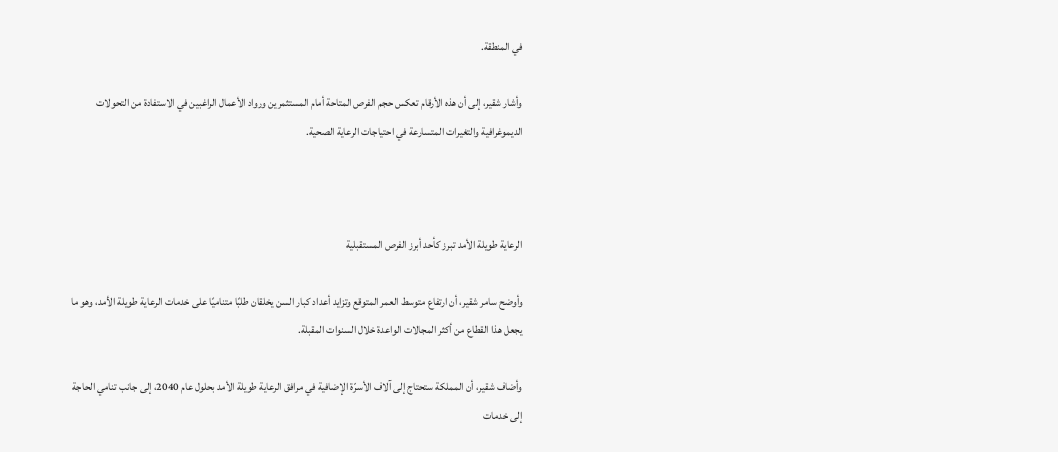في المنطقة.

وأشار شقير، إلى أن هذه الأرقام تعكس حجم الفرص المتاحة أمام المستثمرين ورواد الأعمال الراغبين في الاستفادة من التحولات الديموغرافية والتغيرات المتسارعة في احتياجات الرعاية الصحية.



الرعاية طويلة الأمد تبرز كأحد أبرز الفرص المستقبلية

وأوضح سامر شقير، أن ارتفاع متوسط العمر المتوقع وتزايد أعداد كبار السن يخلقان طلبًا متناميًا على خدمات الرعاية طويلة الأمد، وهو ما يجعل هذا القطاع من أكثر المجالات الواعدة خلال السنوات المقبلة.

وأضاف شقير، أن المملكة ستحتاج إلى آلاف الأسرّة الإضافية في مرافق الرعاية طويلة الأمد بحلول عام 2040، إلى جانب تنامي الحاجة إلى خدمات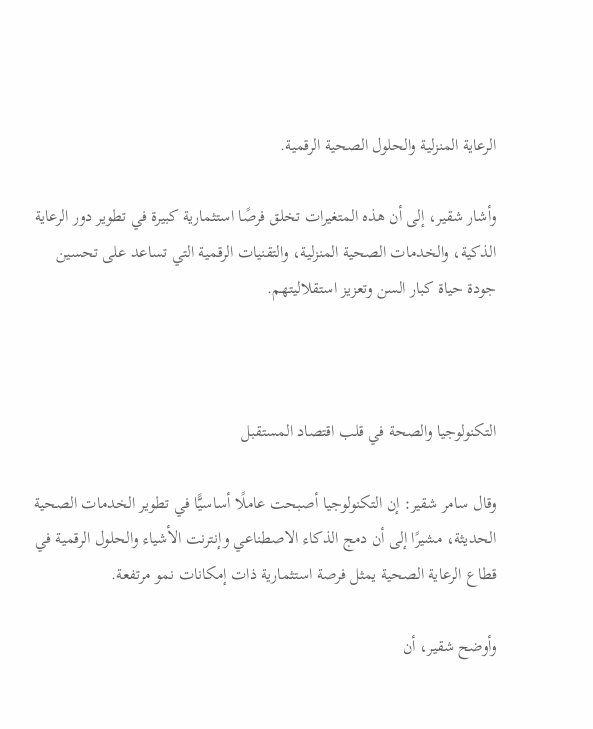الرعاية المنزلية والحلول الصحية الرقمية.

وأشار شقير، إلى أن هذه المتغيرات تخلق فرصًا استثمارية كبيرة في تطوير دور الرعاية الذكية، والخدمات الصحية المنزلية، والتقنيات الرقمية التي تساعد على تحسين جودة حياة كبار السن وتعزيز استقلاليتهم.



التكنولوجيا والصحة في قلب اقتصاد المستقبل

وقال سامر شقير: إن التكنولوجيا أصبحت عاملًا أساسيًّا في تطوير الخدمات الصحية الحديثة، مشيرًا إلى أن دمج الذكاء الاصطناعي وإنترنت الأشياء والحلول الرقمية في قطاع الرعاية الصحية يمثل فرصة استثمارية ذات إمكانات نمو مرتفعة.

وأوضح شقير، أن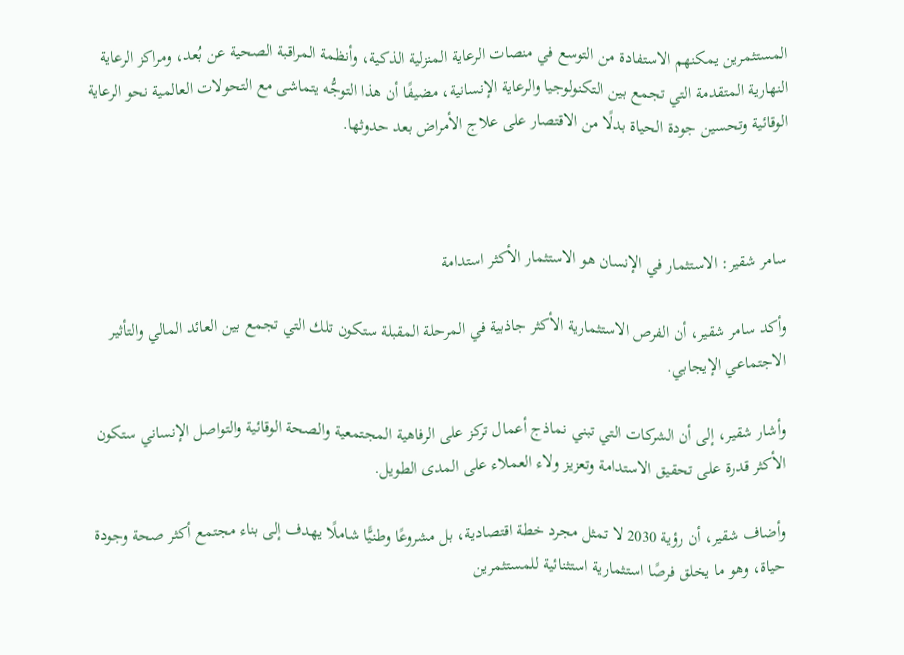المستثمرين يمكنهم الاستفادة من التوسع في منصات الرعاية المنزلية الذكية، وأنظمة المراقبة الصحية عن بُعد، ومراكز الرعاية النهارية المتقدمة التي تجمع بين التكنولوجيا والرعاية الإنسانية، مضيفًا أن هذا التوجُّه يتماشى مع التحولات العالمية نحو الرعاية الوقائية وتحسين جودة الحياة بدلًا من الاقتصار على علاج الأمراض بعد حدوثها.



سامر شقير: الاستثمار في الإنسان هو الاستثمار الأكثر استدامة

وأكد سامر شقير، أن الفرص الاستثمارية الأكثر جاذبية في المرحلة المقبلة ستكون تلك التي تجمع بين العائد المالي والتأثير الاجتماعي الإيجابي.

وأشار شقير، إلى أن الشركات التي تبني نماذج أعمال تركز على الرفاهية المجتمعية والصحة الوقائية والتواصل الإنساني ستكون الأكثر قدرة على تحقيق الاستدامة وتعزيز ولاء العملاء على المدى الطويل.

وأضاف شقير، أن رؤية 2030 لا تمثل مجرد خطة اقتصادية، بل مشروعًا وطنيًّا شاملًا يهدف إلى بناء مجتمع أكثر صحة وجودة حياة، وهو ما يخلق فرصًا استثمارية استثنائية للمستثمرين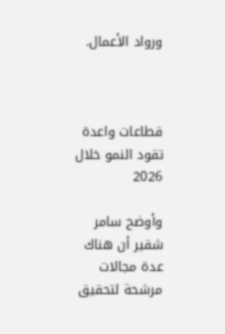ورواد الأعمال.



قطاعات واعدة تقود النمو خلال 2026

وأوضح سامر شقير أن هناك عدة مجالات مرشحة لتحقيق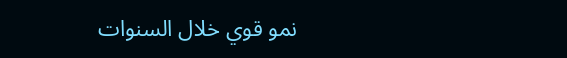نمو قوي خلال السنوات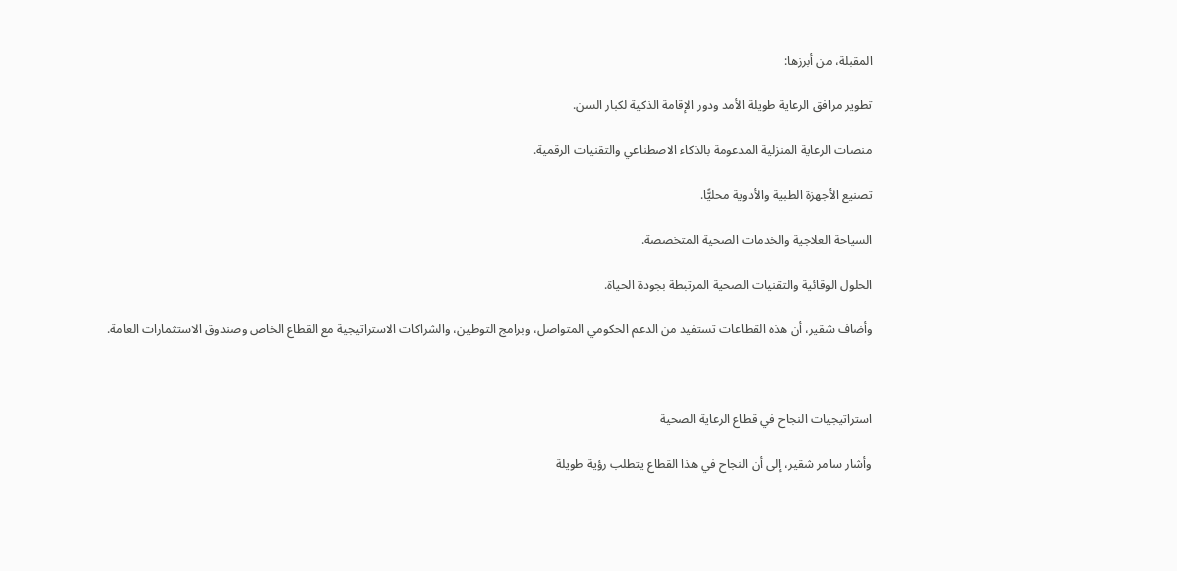المقبلة، من أبرزها:

تطوير مرافق الرعاية طويلة الأمد ودور الإقامة الذكية لكبار السن.

منصات الرعاية المنزلية المدعومة بالذكاء الاصطناعي والتقنيات الرقمية.

تصنيع الأجهزة الطبية والأدوية محليًّا.

السياحة العلاجية والخدمات الصحية المتخصصة.

الحلول الوقائية والتقنيات الصحية المرتبطة بجودة الحياة.

وأضاف شقير، أن هذه القطاعات تستفيد من الدعم الحكومي المتواصل، وبرامج التوطين، والشراكات الاستراتيجية مع القطاع الخاص وصندوق الاستثمارات العامة.



استراتيجيات النجاح في قطاع الرعاية الصحية

وأشار سامر شقير، إلى أن النجاح في هذا القطاع يتطلب رؤية طويلة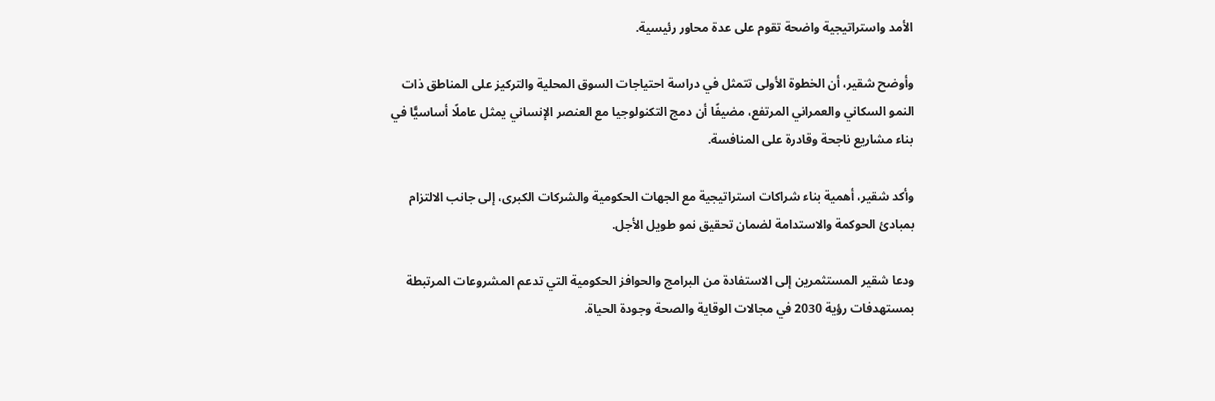الأمد واستراتيجية واضحة تقوم على عدة محاور رئيسية.

وأوضح شقير، أن الخطوة الأولى تتمثل في دراسة احتياجات السوق المحلية والتركيز على المناطق ذات النمو السكاني والعمراني المرتفع، مضيفًا أن دمج التكنولوجيا مع العنصر الإنساني يمثل عاملًا أساسيًّا في بناء مشاريع ناجحة وقادرة على المنافسة.

وأكد شقير، أهمية بناء شراكات استراتيجية مع الجهات الحكومية والشركات الكبرى، إلى جانب الالتزام بمبادئ الحوكمة والاستدامة لضمان تحقيق نمو طويل الأجل.

ودعا شقير المستثمرين إلى الاستفادة من البرامج والحوافز الحكومية التي تدعم المشروعات المرتبطة بمستهدفات رؤية 2030 في مجالات الوقاية والصحة وجودة الحياة.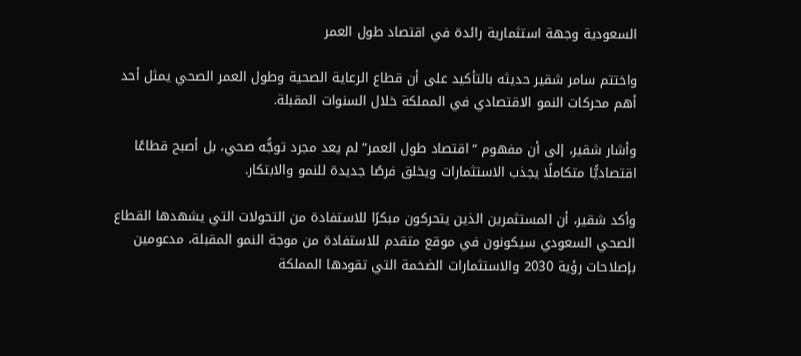السعودية وجهة استثمارية رائدة في اقتصاد طول العمر

واختتم سامر شقير حديثه بالتأكيد على أن قطاع الرعاية الصحية وطول العمر الصحي يمثل أحد أهم محركات النمو الاقتصادي في المملكة خلال السنوات المقبلة.

وأشار شقير، إلى أن مفهوم “اقتصاد طول العمر” لم يعد مجرد توجُّه صحي، بل أصبح قطاعًا اقتصاديًّا متكاملًا يجذب الاستثمارات ويخلق فرصًا جديدة للنمو والابتكار.

وأكد شقير، أن المستثمرين الذين يتحركون مبكرًا للاستفادة من التحولات التي يشهدها القطاع الصحي السعودي سيكونون في موقع متقدم للاستفادة من موجة النمو المقبلة، مدعومين بإصلاحات رؤية 2030 والاستثمارات الضخمة التي تقودها المملكة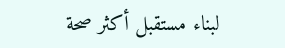لبناء مستقبل أكثر صحة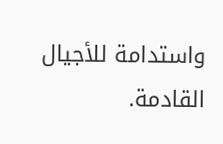واستدامة للأجيال القادمة.